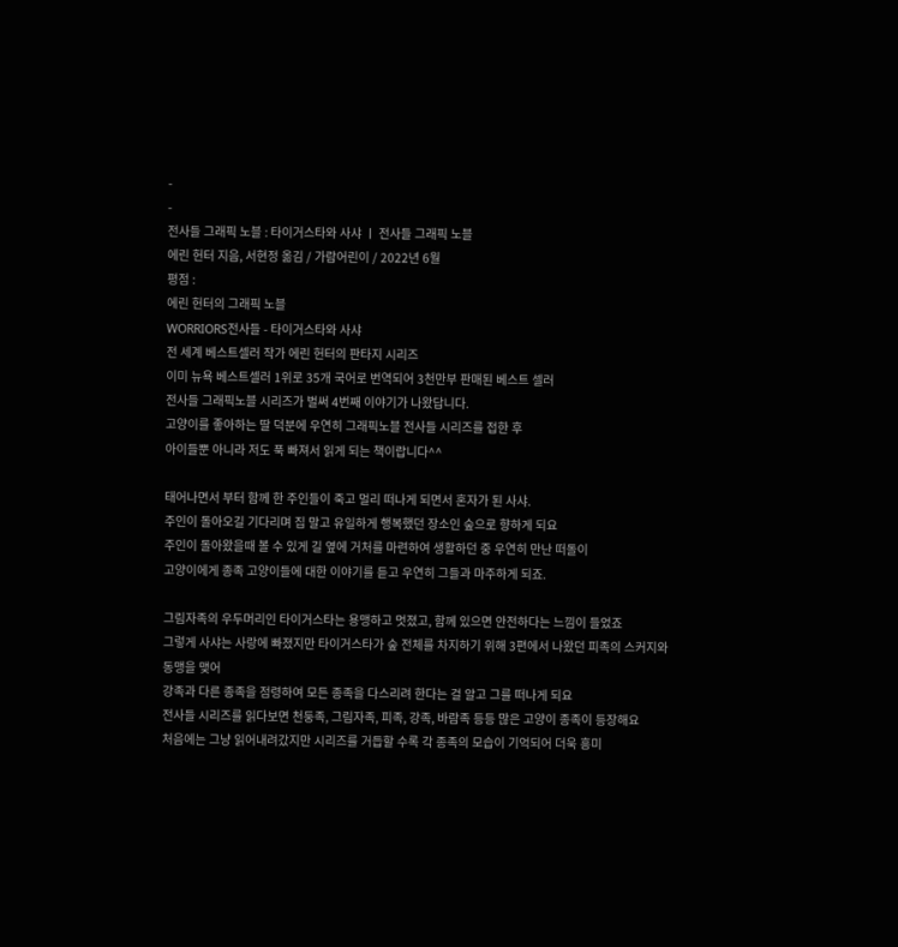-
-
전사들 그래픽 노블 : 타이거스타와 사샤 ㅣ 전사들 그래픽 노블
에린 헌터 지음, 서현정 옮김 / 가람어린이 / 2022년 6월
평점 :
에린 헌터의 그래픽 노블
WORRIORS전사들 - 타이거스타와 사샤
전 세계 베스트셀러 작가 에린 헌터의 판타지 시리즈
이미 뉴욕 베스트셀러 1위로 35개 국어로 번역되어 3천만부 판매된 베스트 셀러
전사들 그래픽노블 시리즈가 벌써 4번째 이야기가 나왔답니다.
고양이를 좋아하는 딸 덕분에 우연히 그래픽노블 전사들 시리즈를 접한 후
아이들뿐 아니라 저도 푹 빠져서 읽게 되는 책이랍니다^^

태어나면서 부터 함께 한 주인들이 죽고 멀리 떠나게 되면서 혼자가 된 사샤.
주인이 돌아오길 기다리며 집 말고 유일하게 행복했던 장소인 숲으로 향하게 되요
주인이 돌아왔을때 볼 수 있게 길 옆에 거처를 마련하여 생활하던 중 우연히 만난 떠돌이
고양이에게 종족 고양이들에 대한 이야기를 듣고 우연히 그들과 마주하게 되죠.

그림자족의 우두머리인 타이거스타는 용맹하고 멋졌고, 함께 있으면 안전하다는 느낌이 들었죠
그렇게 사샤는 사랑에 빠졌지만 타이거스타가 숲 전체를 차지하기 위해 3편에서 나왔던 피족의 스커지와 동맹을 맺어
강족과 다른 종족을 점령하여 모든 종족을 다스리려 한다는 걸 알고 그를 떠나게 되요
전사들 시리즈를 읽다보면 천둥족, 그림자족, 피족, 강족, 바람족 등등 많은 고양이 종족이 등장해요
처음에는 그냥 읽어내려갔지만 시리즈를 거듭할 수록 각 종족의 모습이 기억되어 더욱 흥미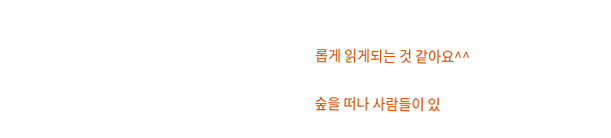롭게 읽게되는 것 같아요^^

숲을 떠나 사람들이 있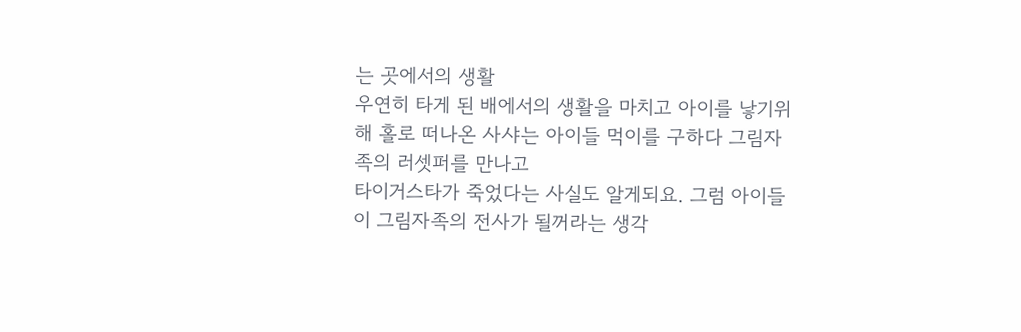는 곳에서의 생활
우연히 타게 된 배에서의 생활을 마치고 아이를 낳기위해 홀로 떠나온 사샤는 아이들 먹이를 구하다 그림자족의 러셋퍼를 만나고
타이거스타가 죽었다는 사실도 알게되요. 그럼 아이들이 그림자족의 전사가 될꺼라는 생각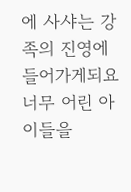에 사샤는 강족의 진영에 들어가게되요
너무 어린 아이들을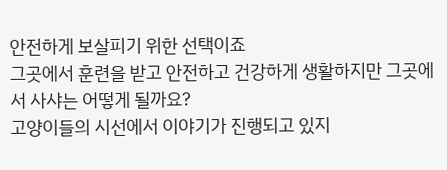안전하게 보살피기 위한 선택이죠
그곳에서 훈련을 받고 안전하고 건강하게 생활하지만 그곳에서 사샤는 어떻게 될까요?
고양이들의 시선에서 이야기가 진행되고 있지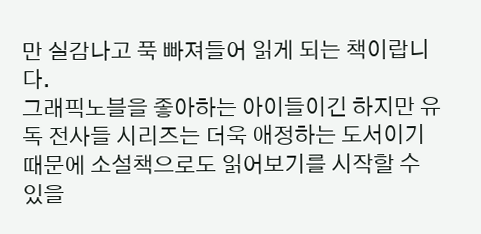만 실감나고 푹 빠져들어 읽게 되는 책이랍니다.
그래픽노블을 좋아하는 아이들이긴 하지만 유독 전사들 시리즈는 더욱 애정하는 도서이기
때문에 소설책으로도 읽어보기를 시작할 수 있을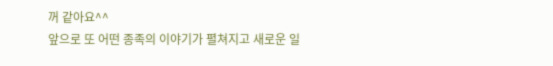꺼 같아요^^
앞으로 또 어떤 종족의 이야기가 펼쳐지고 새로운 일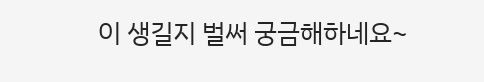이 생길지 벌써 궁금해하네요~